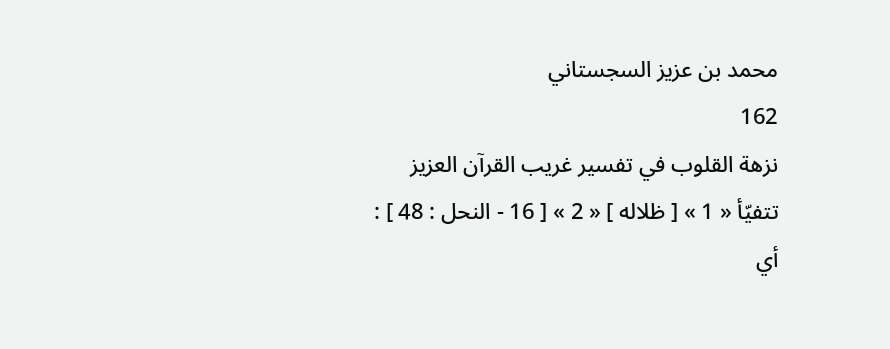محمد بن عزيز السجستاني
162
نزهة القلوب في تفسير غريب القرآن العزيز
تتفيّأ « 1 » [ ظلاله ] « 2 » [ 16 - النحل : 48 ] : أي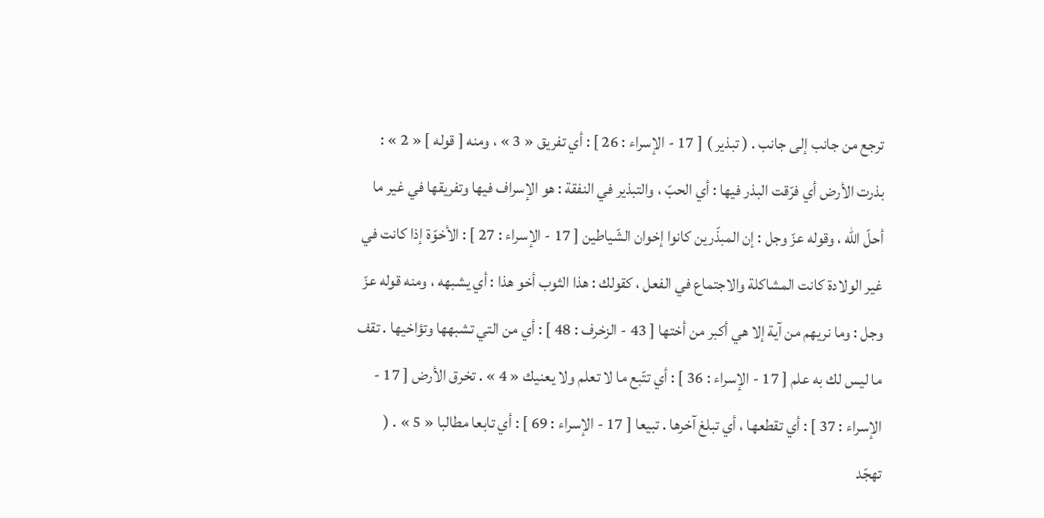ترجع من جانب إلى جانب . ( تبذير ) [ 17 - الإسراء : 26 ] : أي تفريق « 3 » ، ومنه [ قوله ] « 2 » : بذرت الأرض أي فرّقت البذر فيها : أي الحبّ ، والتبذير في النفقة : هو الإسراف فيها وتفريقها في غير ما أحلّ اللّه ، وقوله عزّ وجل : إن المبذّرين كانوا إخوان الشّياطين [ 17 - الإسراء : 27 ] : الأخوّة إذا كانت في غير الولادة كانت المشاكلة والاجتماع في الفعل ، كقولك : هذا الثوب أخو هذا : أي يشبهه ، ومنه قوله عزّ وجل : وما نريهم من آية إلا هي أكبر من أختها [ 43 - الزخرف : 48 ] : أي من التي تشبهها وتؤاخيها . تقف ما ليس لك به علم [ 17 - الإسراء : 36 ] : أي تتّبع ما لا تعلم ولا يعنيك « 4 » . تخرق الأرض [ 17 - الإسراء : 37 ] : أي تقطعها ، أي تبلغ آخرها . تبيعا [ 17 - الإسراء : 69 ] : أي تابعا مطالبا « 5 » . ( تهجّد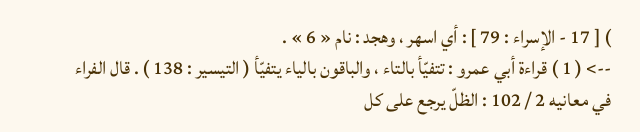) [ 17 - الإسراء : 79 ] : أي اسهر ، وهجد : نام « 6 » .
--> ( 1 ) قراءة أبي عمرو : تتفيّأ بالتاء ، والباقون بالياء يتفيّأ ( التيسير : 138 ) . قال الفراء في معانيه 2 / 102 : الظلّ يرجع على كل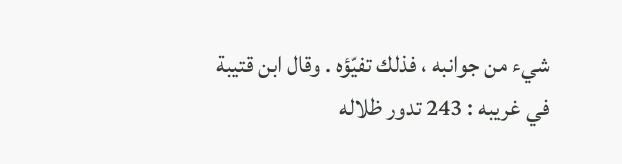شيء من جوانبه ، فذلك تفيّؤه . وقال ابن قتيبة في غريبه : 243 تدور ظلاله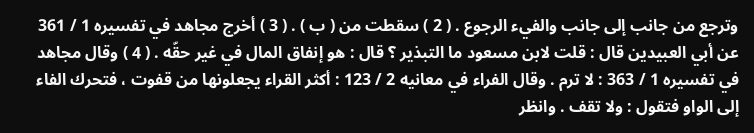وترجع من جانب إلى جانب والفيء الرجوع . ( 2 ) سقطت من ( ب ) . ( 3 ) أخرج مجاهد في تفسيره 1 / 361 عن أبي العبيدين قال : قلت لابن مسعود ما التبذير ؟ قال : هو إنفاق المال في غير حقّه . ( 4 ) وقال مجاهد في تفسيره 1 / 363 : لا ترم . وقال الفراء في معانيه 2 / 123 : أكثر القراء يجعلونها من قفوت ، فتحرك الفاء إلى الواو فتقول : ولا تقف . وانظر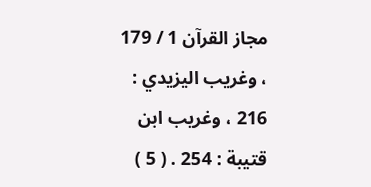مجاز القرآن 1 / 179 ، وغريب اليزيدي : 216 ، وغريب ابن قتيبة : 254 . ( 5 )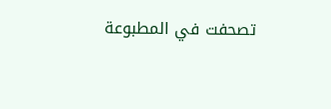تصحفت في المطبوعة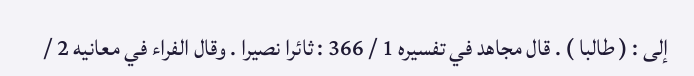إلى : ( طالبا ) . قال مجاهد في تفسيره 1 / 366 : ثائرا نصيرا . وقال الفراء في معانيه 2 /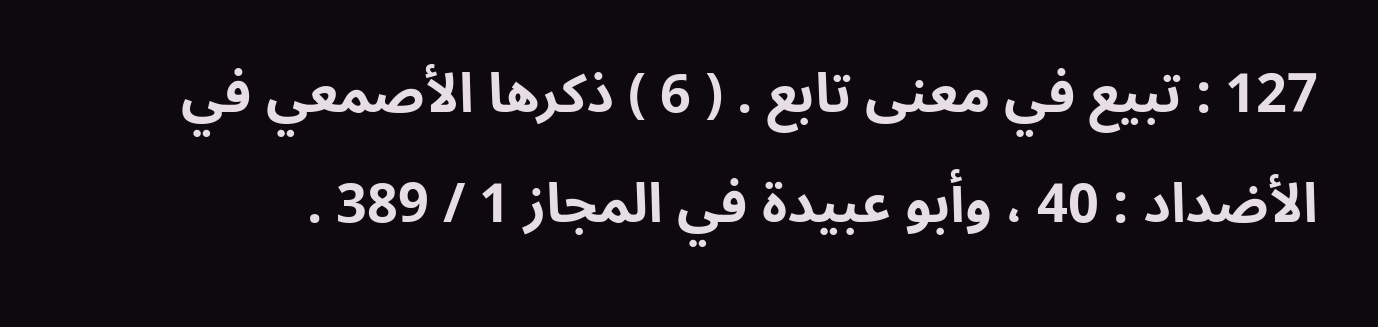127 : تبيع في معنى تابع . ( 6 ) ذكرها الأصمعي في الأضداد : 40 ، وأبو عبيدة في المجاز 1 / 389 .